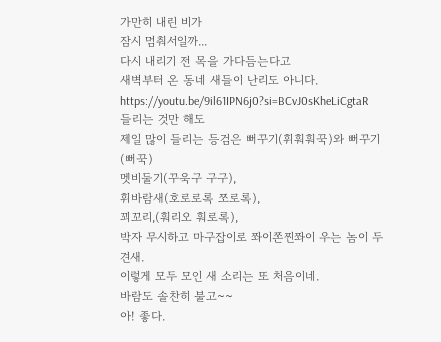가만히 내린 비가
잠시 멈춰서일까...
다시 내리기 전 목을 가다듬는다고
새벽부터 온 동네 새들이 난리도 아니다.
https://youtu.be/9il61IPN6j0?si=BCvJ0sKheLiCgtaR
들리는 것만 해도
제일 많이 들리는 등검은 뻐꾸기(휘훠훠꾹)와 뻐꾸기(뻐꾹)
멧비둘기(꾸욱구 구구),
휘바람새(호로로록 쪼로록),
꾀꼬리,(훠리오 훠로록),
박자 무시하고 마구잡이로 쫘이쫀찐쫘이 우는 놈이 두견새.
이렇게 모두 모인 새 소리는 또 처음이네.
바람도 솔찬히 불고~~
아! 좋다.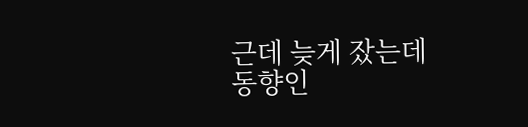근데 늦게 잤는데
동향인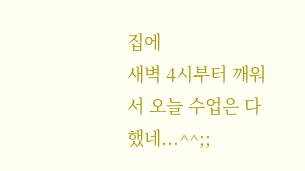집에
새벽 4시부터 깨워서 오늘 수업은 다했네...^^;;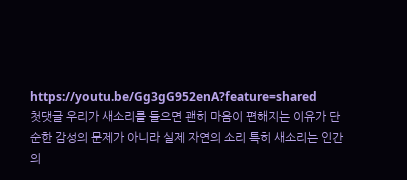https://youtu.be/Gg3gG952enA?feature=shared
첫댓글 우리가 새소리를 들으면 괜히 마음이 편해지는 이유가 단순한 감성의 문제가 아니라 실제 자연의 소리 특히 새소리는 인간의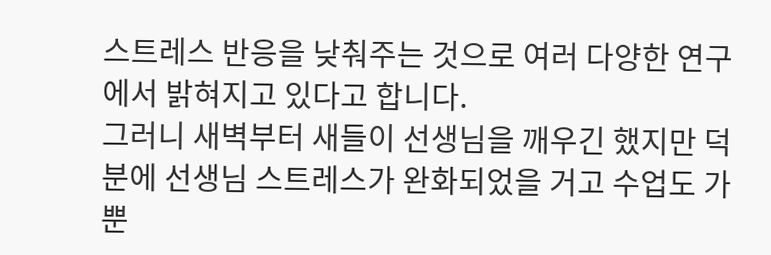스트레스 반응을 낮춰주는 것으로 여러 다양한 연구에서 밝혀지고 있다고 합니다.
그러니 새벽부터 새들이 선생님을 깨우긴 했지만 덕분에 선생님 스트레스가 완화되었을 거고 수업도 가뿐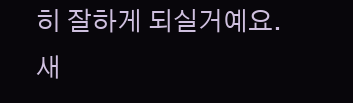히 잘하게 되실거예요.
새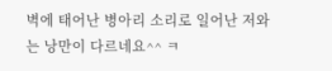벽에 태어난 병아리 소리로 일어난 저와는 낭만이 다르네요^^ ㅋ